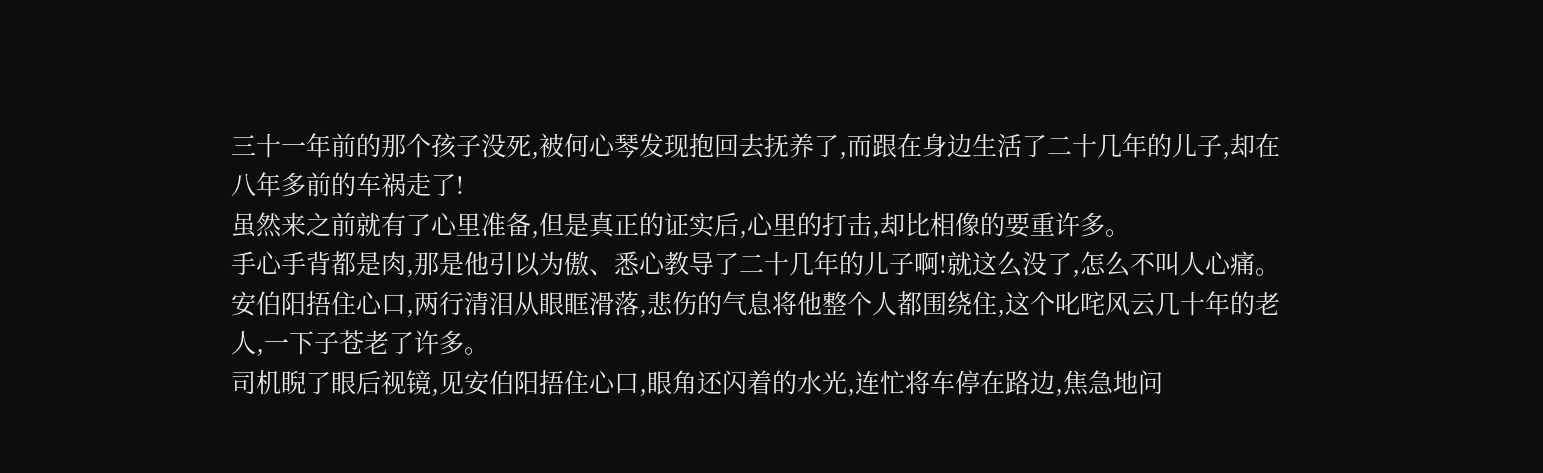三十一年前的那个孩子没死,被何心琴发现抱回去抚养了,而跟在身边生活了二十几年的儿子,却在八年多前的车祸走了!
虽然来之前就有了心里准备,但是真正的证实后,心里的打击,却比相像的要重许多。
手心手背都是肉,那是他引以为傲、悉心教导了二十几年的儿子啊!就这么没了,怎么不叫人心痛。
安伯阳捂住心口,两行清泪从眼眶滑落,悲伤的气息将他整个人都围绕住,这个叱咤风云几十年的老人,一下子苍老了许多。
司机睨了眼后视镜,见安伯阳捂住心口,眼角还闪着的水光,连忙将车停在路边,焦急地问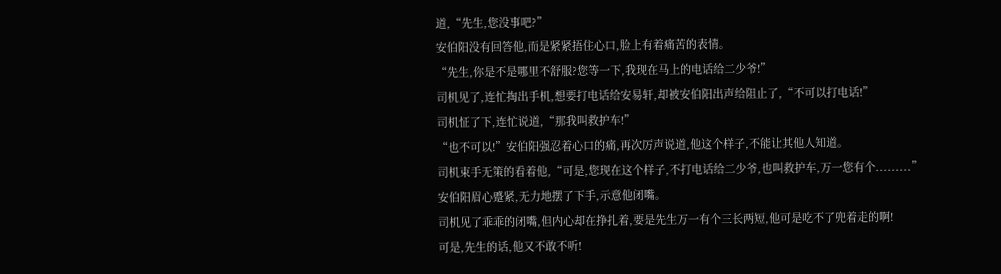道,“先生,您没事吧?”
安伯阳没有回答他,而是紧紧捂住心口,脸上有着痛苦的表情。
“先生,你是不是哪里不舒服?您等一下,我现在马上的电话给二少爷!”
司机见了,连忙掏出手机,想要打电话给安易轩,却被安伯阳出声给阻止了,“不可以打电话!”
司机怔了下,连忙说道,“那我叫救护车!”
“也不可以!”安伯阳强忍着心口的痛,再次厉声说道,他这个样子,不能让其他人知道。
司机束手无策的看着他,“可是,您现在这个样子,不打电话给二少爷,也叫救护车,万一您有个.........”
安伯阳眉心蹙紧,无力地摆了下手,示意他闭嘴。
司机见了乖乖的闭嘴,但内心却在挣扎着,要是先生万一有个三长两短,他可是吃不了兜着走的啊!
可是,先生的话,他又不敢不听!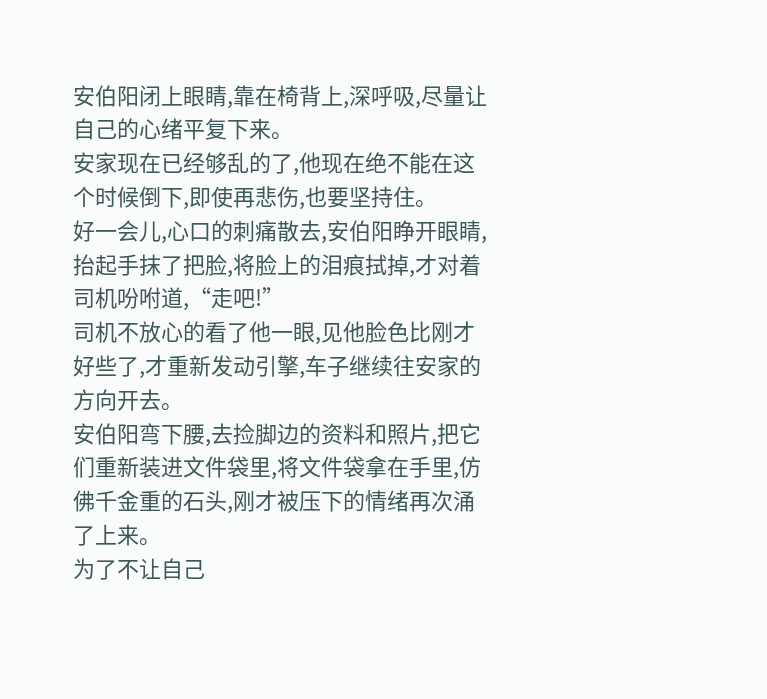安伯阳闭上眼睛,靠在椅背上,深呼吸,尽量让自己的心绪平复下来。
安家现在已经够乱的了,他现在绝不能在这个时候倒下,即使再悲伤,也要坚持住。
好一会儿,心口的刺痛散去,安伯阳睁开眼睛,抬起手抹了把脸,将脸上的泪痕拭掉,才对着司机吩咐道,“走吧!”
司机不放心的看了他一眼,见他脸色比刚才好些了,才重新发动引擎,车子继续往安家的方向开去。
安伯阳弯下腰,去捡脚边的资料和照片,把它们重新装进文件袋里,将文件袋拿在手里,仿佛千金重的石头,刚才被压下的情绪再次涌了上来。
为了不让自己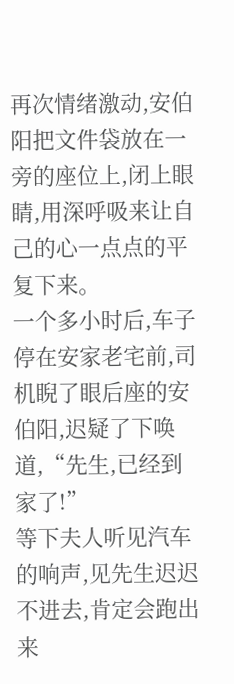再次情绪激动,安伯阳把文件袋放在一旁的座位上,闭上眼睛,用深呼吸来让自己的心一点点的平复下来。
一个多小时后,车子停在安家老宅前,司机睨了眼后座的安伯阳,迟疑了下唤道,“先生,已经到家了!”
等下夫人听见汽车的响声,见先生迟迟不进去,肯定会跑出来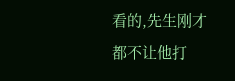看的,先生刚才都不让他打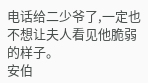电话给二少爷了,一定也不想让夫人看见他脆弱的样子。
安伯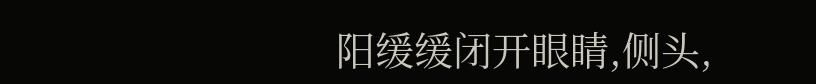阳缓缓闭开眼睛,侧头,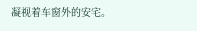凝视着车窗外的安宅。